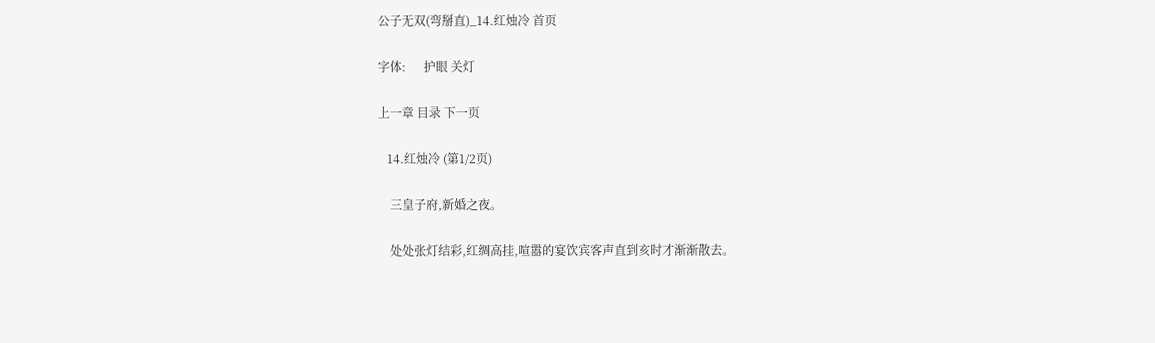公子无双(弯掰直)_14.红烛冷 首页

字体:      护眼 关灯

上一章 目录 下一页

   14.红烛冷 (第1/2页)

    三皇子府,新婚之夜。

    处处张灯结彩,红绸高挂,喧嚣的宴饮宾客声直到亥时才渐渐散去。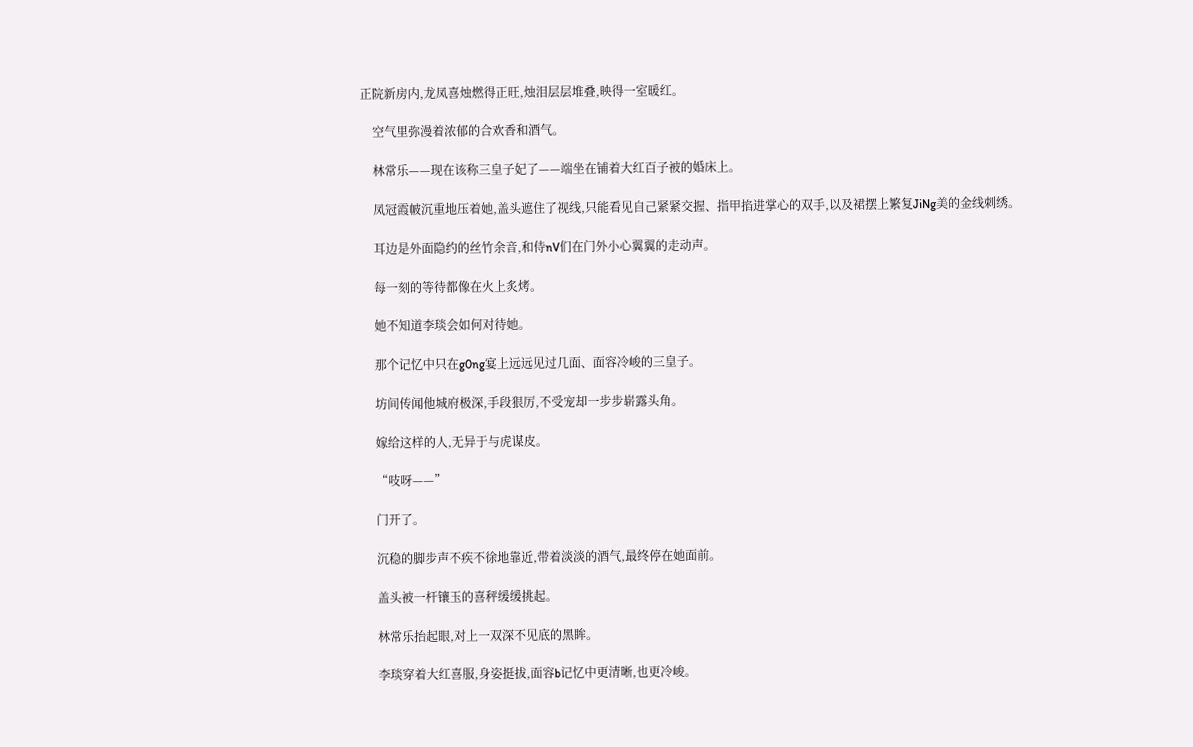正院新房内,龙凤喜烛燃得正旺,烛泪层层堆叠,映得一室暖红。

    空气里弥漫着浓郁的合欢香和酒气。

    林常乐——现在该称三皇子妃了——端坐在铺着大红百子被的婚床上。

    凤冠霞帔沉重地压着她,盖头遮住了视线,只能看见自己紧紧交握、指甲掐进掌心的双手,以及裙摆上繁复JiNg美的金线刺绣。

    耳边是外面隐约的丝竹余音,和侍nV们在门外小心翼翼的走动声。

    每一刻的等待都像在火上炙烤。

    她不知道李琰会如何对待她。

    那个记忆中只在g0ng宴上远远见过几面、面容冷峻的三皇子。

    坊间传闻他城府极深,手段狠厉,不受宠却一步步崭露头角。

    嫁给这样的人,无异于与虎谋皮。

    “吱呀——”

    门开了。

    沉稳的脚步声不疾不徐地靠近,带着淡淡的酒气,最终停在她面前。

    盖头被一杆镶玉的喜秤缓缓挑起。

    林常乐抬起眼,对上一双深不见底的黑眸。

    李琰穿着大红喜服,身姿挺拔,面容b记忆中更清晰,也更冷峻。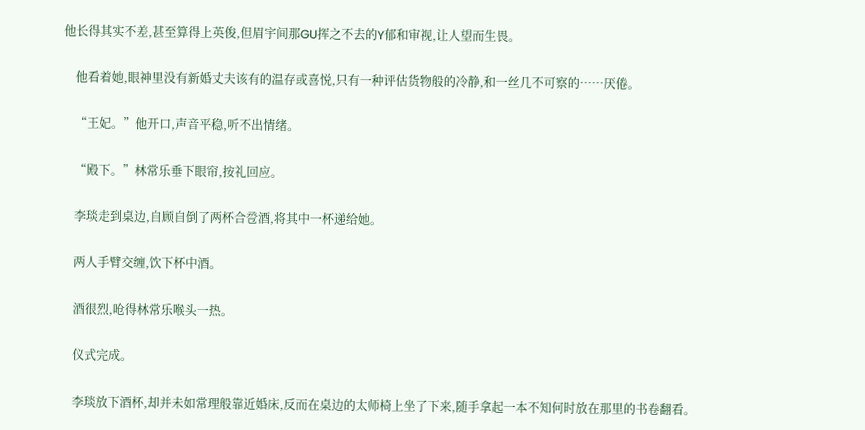他长得其实不差,甚至算得上英俊,但眉宇间那GU挥之不去的Y郁和审视,让人望而生畏。

    他看着她,眼神里没有新婚丈夫该有的温存或喜悦,只有一种评估货物般的冷静,和一丝几不可察的……厌倦。

    “王妃。”他开口,声音平稳,听不出情绪。

    “殿下。”林常乐垂下眼帘,按礼回应。

    李琰走到桌边,自顾自倒了两杯合卺酒,将其中一杯递给她。

    两人手臂交缠,饮下杯中酒。

    酒很烈,呛得林常乐喉头一热。

    仪式完成。

    李琰放下酒杯,却并未如常理般靠近婚床,反而在桌边的太师椅上坐了下来,随手拿起一本不知何时放在那里的书卷翻看。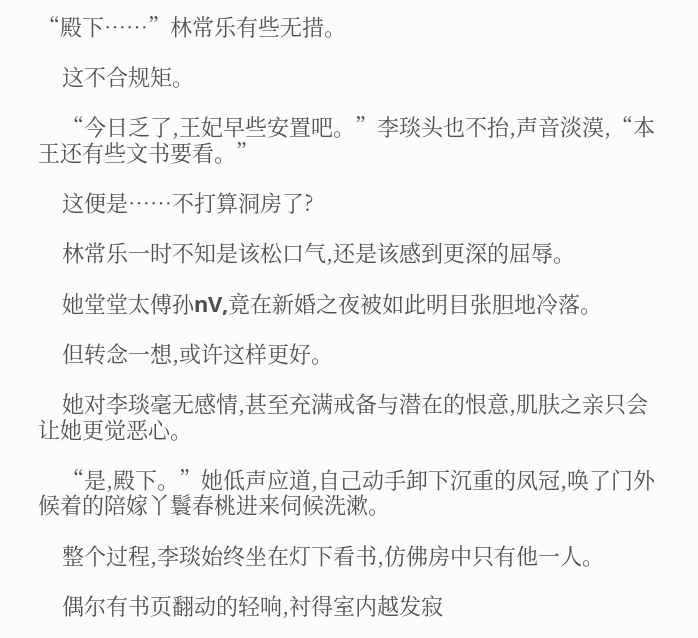“殿下……”林常乐有些无措。

    这不合规矩。

    “今日乏了,王妃早些安置吧。”李琰头也不抬,声音淡漠,“本王还有些文书要看。”

    这便是……不打算洞房了?

    林常乐一时不知是该松口气,还是该感到更深的屈辱。

    她堂堂太傅孙nV,竟在新婚之夜被如此明目张胆地冷落。

    但转念一想,或许这样更好。

    她对李琰毫无感情,甚至充满戒备与潜在的恨意,肌肤之亲只会让她更觉恶心。

    “是,殿下。”她低声应道,自己动手卸下沉重的凤冠,唤了门外候着的陪嫁丫鬟春桃进来伺候洗漱。

    整个过程,李琰始终坐在灯下看书,仿佛房中只有他一人。

    偶尔有书页翻动的轻响,衬得室内越发寂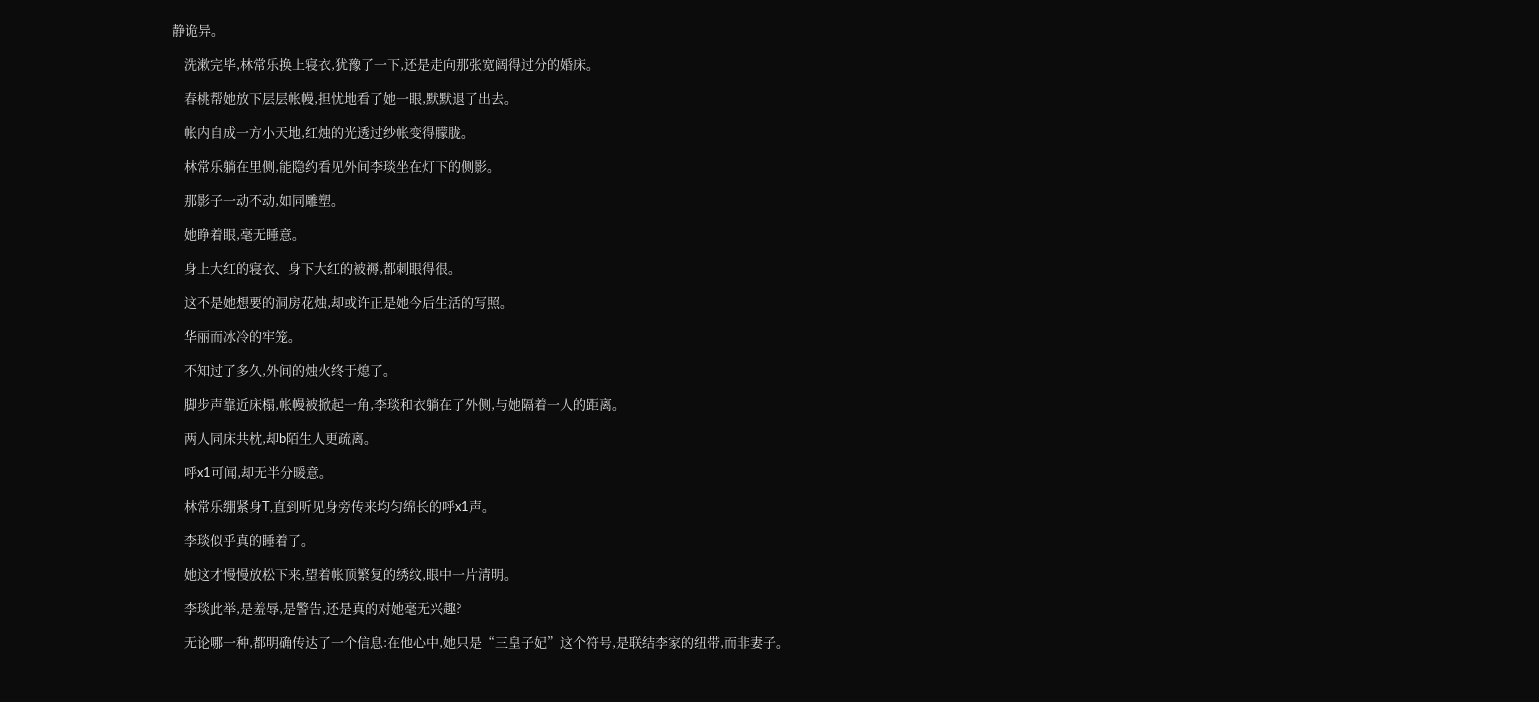静诡异。

    洗漱完毕,林常乐换上寝衣,犹豫了一下,还是走向那张宽阔得过分的婚床。

    春桃帮她放下层层帐幔,担忧地看了她一眼,默默退了出去。

    帐内自成一方小天地,红烛的光透过纱帐变得朦胧。

    林常乐躺在里侧,能隐约看见外间李琰坐在灯下的侧影。

    那影子一动不动,如同雕塑。

    她睁着眼,毫无睡意。

    身上大红的寝衣、身下大红的被褥,都刺眼得很。

    这不是她想要的洞房花烛,却或许正是她今后生活的写照。

    华丽而冰冷的牢笼。

    不知过了多久,外间的烛火终于熄了。

    脚步声靠近床榻,帐幔被掀起一角,李琰和衣躺在了外侧,与她隔着一人的距离。

    两人同床共枕,却b陌生人更疏离。

    呼x1可闻,却无半分暖意。

    林常乐绷紧身T,直到听见身旁传来均匀绵长的呼x1声。

    李琰似乎真的睡着了。

    她这才慢慢放松下来,望着帐顶繁复的绣纹,眼中一片清明。

    李琰此举,是羞辱,是警告,还是真的对她毫无兴趣?

    无论哪一种,都明确传达了一个信息:在他心中,她只是“三皇子妃”这个符号,是联结李家的纽带,而非妻子。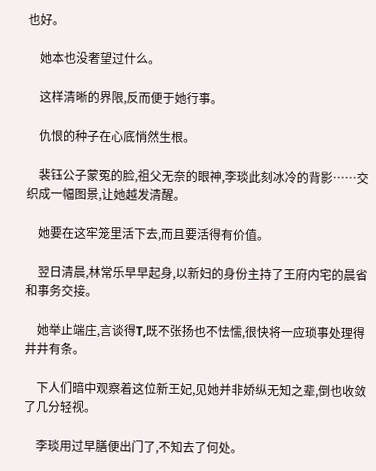也好。

    她本也没奢望过什么。

    这样清晰的界限,反而便于她行事。

    仇恨的种子在心底悄然生根。

    裴钰公子蒙冤的脸,祖父无奈的眼神,李琰此刻冰冷的背影……交织成一幅图景,让她越发清醒。

    她要在这牢笼里活下去,而且要活得有价值。

    翌日清晨,林常乐早早起身,以新妇的身份主持了王府内宅的晨省和事务交接。

    她举止端庄,言谈得T,既不张扬也不怯懦,很快将一应琐事处理得井井有条。

    下人们暗中观察着这位新王妃,见她并非娇纵无知之辈,倒也收敛了几分轻视。

    李琰用过早膳便出门了,不知去了何处。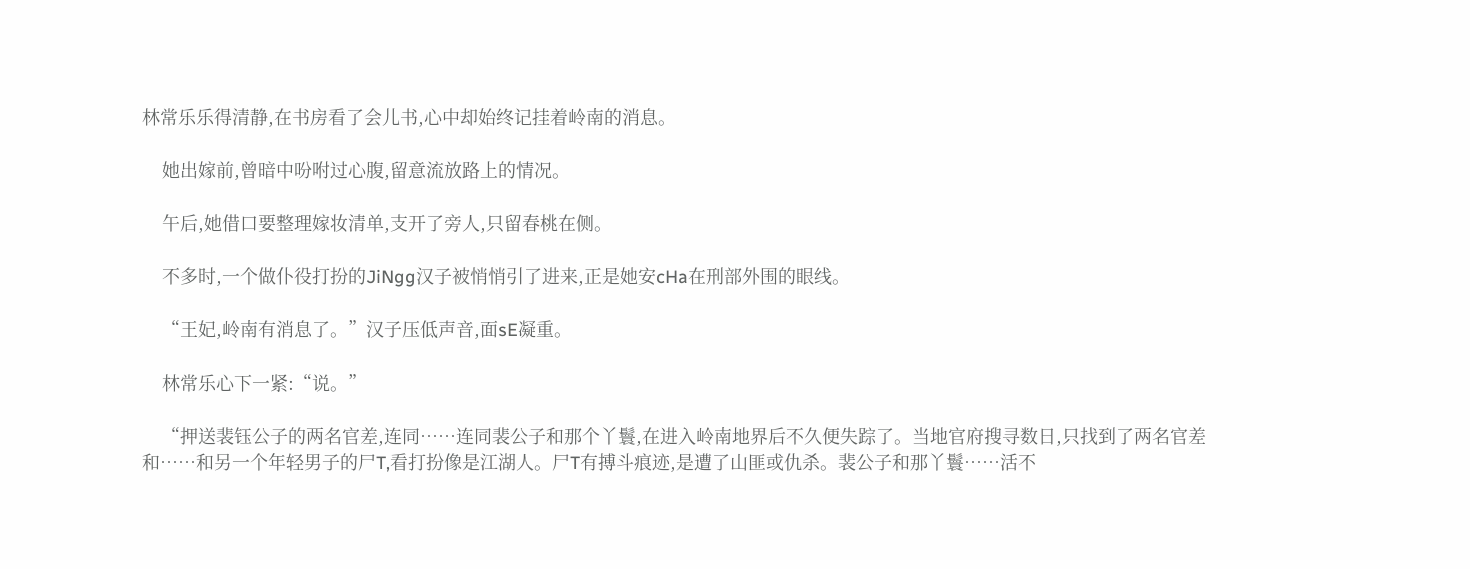林常乐乐得清静,在书房看了会儿书,心中却始终记挂着岭南的消息。

    她出嫁前,曾暗中吩咐过心腹,留意流放路上的情况。

    午后,她借口要整理嫁妆清单,支开了旁人,只留春桃在侧。

    不多时,一个做仆役打扮的JiNgg汉子被悄悄引了进来,正是她安cHa在刑部外围的眼线。

    “王妃,岭南有消息了。”汉子压低声音,面sE凝重。

    林常乐心下一紧:“说。”

    “押送裴钰公子的两名官差,连同……连同裴公子和那个丫鬟,在进入岭南地界后不久便失踪了。当地官府搜寻数日,只找到了两名官差和……和另一个年轻男子的尸T,看打扮像是江湖人。尸T有搏斗痕迹,是遭了山匪或仇杀。裴公子和那丫鬟……活不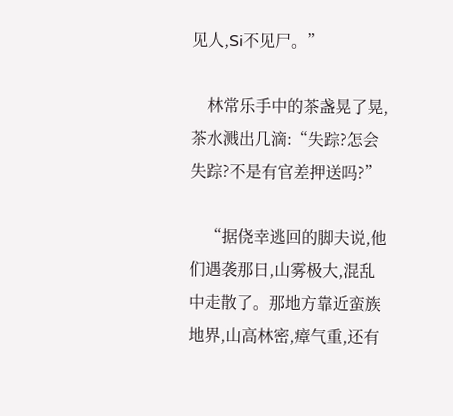见人,Si不见尸。”

    林常乐手中的茶盏晃了晃,茶水溅出几滴:“失踪?怎会失踪?不是有官差押送吗?”

    “据侥幸逃回的脚夫说,他们遇袭那日,山雾极大,混乱中走散了。那地方靠近蛮族地界,山高林密,瘴气重,还有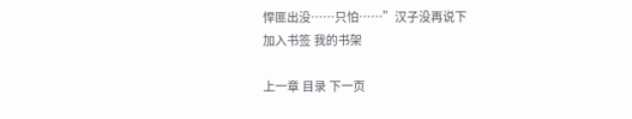悍匪出没……只怕……”汉子没再说下
加入书签 我的书架

上一章 目录 下一页